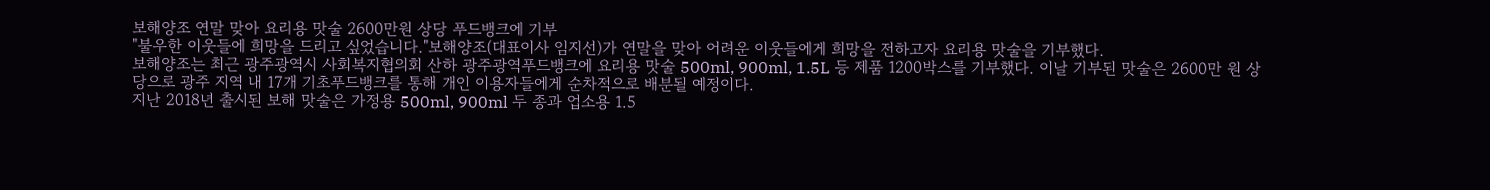보해양조 연말 맞아 요리용 맛술 2600만원 상당 푸드뱅크에 기부
"불우한 이웃들에 희망을 드리고 싶었습니다."보해양조(대표이사 임지선)가 연말을 맞아 어려운 이웃들에게 희망을 전하고자 요리용 맛술을 기부했다.
보해양조는 최근 광주광역시 사회복지협의회 산하 광주광역푸드뱅크에 요리용 맛술 500ml, 900ml, 1.5L 등 제품 1200박스를 기부했다. 이날 기부된 맛술은 2600만 원 상당으로 광주 지역 내 17개 기초푸드뱅크를 통해 개인 이용자들에게 순차적으로 배분될 예정이다.
지난 2018년 출시된 보해 맛술은 가정용 500ml, 900ml 두 종과 업소용 1.5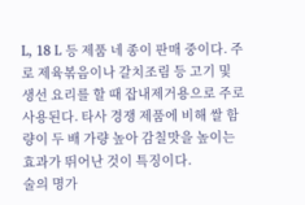L, 18 L 등 제품 네 종이 판매 중이다. 주로 제육볶음이나 갈치조림 등 고기 및 생선 요리를 할 때 잡내제거용으로 주로 사용된다. 타사 경쟁 제품에 비해 쌀 함량이 두 배 가량 높아 감칠맛을 높이는 효과가 뛰어난 것이 특징이다.
술의 명가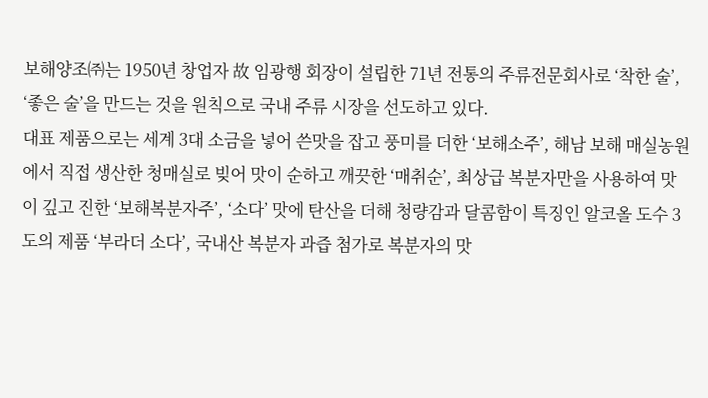보해양조㈜는 1950년 창업자 故 임광행 회장이 설립한 71년 전통의 주류전문회사로 ‘착한 술’, ‘좋은 술’을 만드는 것을 원칙으로 국내 주류 시장을 선도하고 있다.
대표 제품으로는 세계 3대 소금을 넣어 쓴맛을 잡고 풍미를 더한 ‘보해소주’, 해남 보해 매실농원에서 직접 생산한 청매실로 빚어 맛이 순하고 깨끗한 ‘매취순’, 최상급 복분자만을 사용하여 맛이 깊고 진한 ‘보해복분자주’, ‘소다’ 맛에 탄산을 더해 청량감과 달콤함이 특징인 알코올 도수 3도의 제품 ‘부라더 소다’, 국내산 복분자 과즙 첨가로 복분자의 맛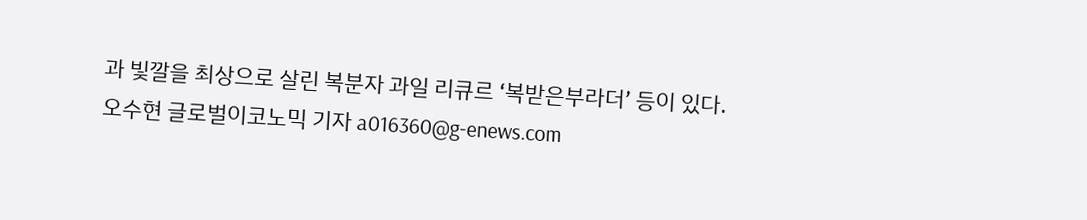과 빛깔을 최상으로 살린 복분자 과일 리큐르 ‘복받은부라더’ 등이 있다.
오수현 글로벌이코노믹 기자 a016360@g-enews.com